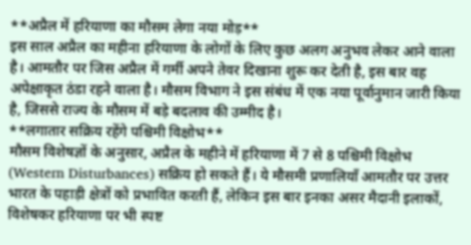**अप्रैल में हरियाणा का मौसम लेगा नया मोड़**
इस साल अप्रैल का महीना हरियाणा के लोगों के लिए कुछ अलग अनुभव लेकर आने वाला है। आमतौर पर जिस अप्रैल में गर्मी अपने तेवर दिखाना शुरू कर देती है, इस बार वह अपेक्षाकृत ठंडा रहने वाला है। मौसम विभाग ने इस संबंध में एक नया पूर्वानुमान जारी किया है, जिससे राज्य के मौसम में बड़े बदलाव की उम्मीद है।
**लगातार सक्रिय रहेंगे पश्चिमी विक्षोभ**
मौसम विशेषज्ञों के अनुसार, अप्रैल के महीने में हरियाणा में 7 से 8 पश्चिमी विक्षोभ (Western Disturbances) सक्रिय हो सकते हैं। ये मौसमी प्रणालियाँ आमतौर पर उत्तर भारत के पहाड़ी क्षेत्रों को प्रभावित करती हैं, लेकिन इस बार इनका असर मैदानी इलाकों, विशेषकर हरियाणा पर भी स्पष्ट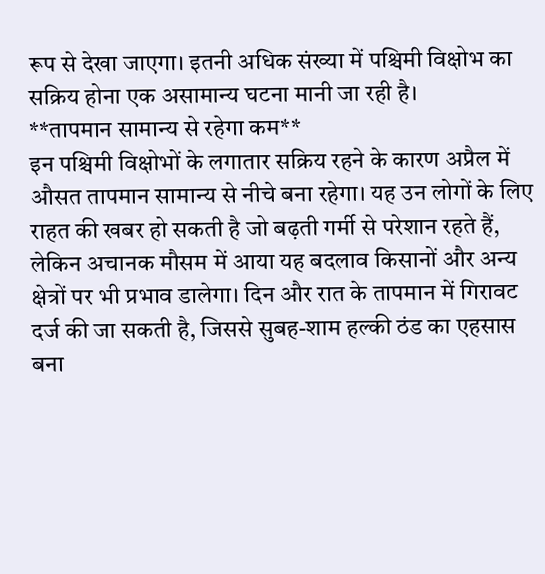रूप से देखा जाएगा। इतनी अधिक संख्या में पश्चिमी विक्षोभ का सक्रिय होना एक असामान्य घटना मानी जा रही है।
**तापमान सामान्य से रहेगा कम**
इन पश्चिमी विक्षोभों के लगातार सक्रिय रहने के कारण अप्रैल में औसत तापमान सामान्य से नीचे बना रहेगा। यह उन लोगों के लिए राहत की खबर हो सकती है जो बढ़ती गर्मी से परेशान रहते हैं, लेकिन अचानक मौसम में आया यह बदलाव किसानों और अन्य क्षेत्रों पर भी प्रभाव डालेगा। दिन और रात के तापमान में गिरावट दर्ज की जा सकती है, जिससे सुबह-शाम हल्की ठंड का एहसास बना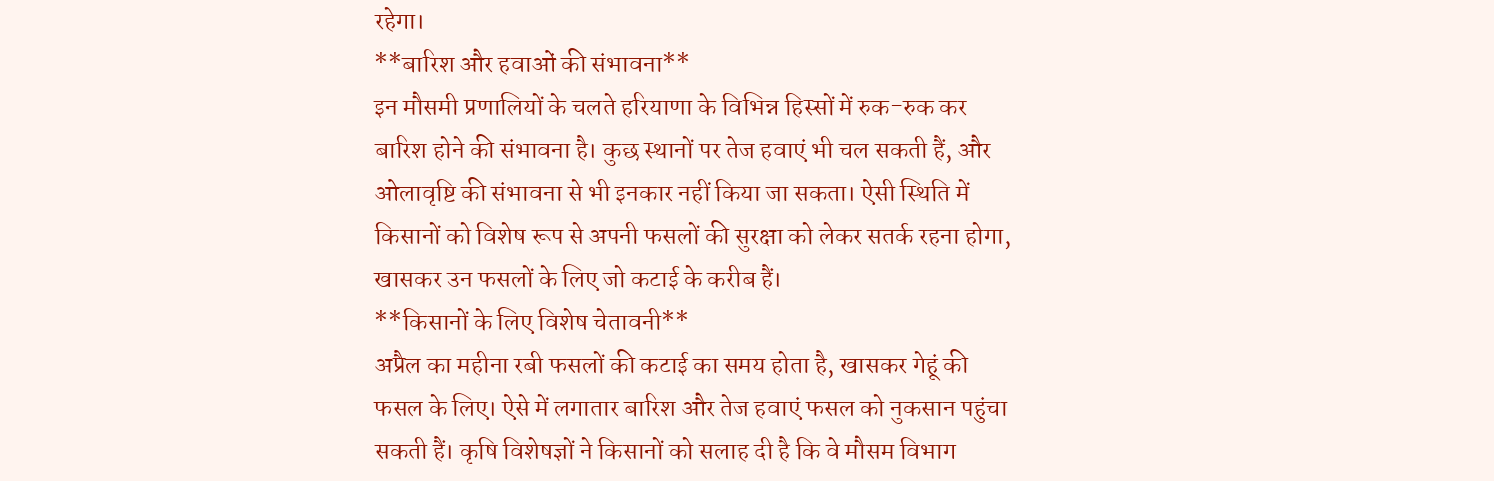रहेगा।
**बारिश और हवाओं की संभावना**
इन मौसमी प्रणालियों के चलते हरियाणा के विभिन्न हिस्सों में रुक-रुक कर बारिश होने की संभावना है। कुछ स्थानों पर तेज हवाएं भी चल सकती हैं, और ओलावृष्टि की संभावना से भी इनकार नहीं किया जा सकता। ऐसी स्थिति में किसानों को विशेष रूप से अपनी फसलों की सुरक्षा को लेकर सतर्क रहना होगा, खासकर उन फसलों के लिए जो कटाई के करीब हैं।
**किसानों के लिए विशेष चेतावनी**
अप्रैल का महीना रबी फसलों की कटाई का समय होता है, खासकर गेहूं की फसल के लिए। ऐसे में लगातार बारिश और तेज हवाएं फसल को नुकसान पहुंचा सकती हैं। कृषि विशेषज्ञों ने किसानों को सलाह दी है कि वे मौसम विभाग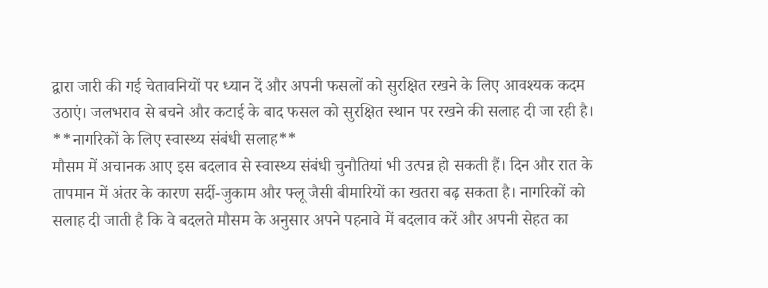द्वारा जारी की गई चेतावनियों पर ध्यान दें और अपनी फसलों को सुरक्षित रखने के लिए आवश्यक कदम उठाएं। जलभराव से बचने और कटाई के बाद फसल को सुरक्षित स्थान पर रखने की सलाह दी जा रही है।
**नागरिकों के लिए स्वास्थ्य संबंधी सलाह**
मौसम में अचानक आए इस बदलाव से स्वास्थ्य संबंधी चुनौतियां भी उत्पन्न हो सकती हैं। दिन और रात के तापमान में अंतर के कारण सर्दी-जुकाम और फ्लू जैसी बीमारियों का खतरा बढ़ सकता है। नागरिकों को सलाह दी जाती है कि वे बदलते मौसम के अनुसार अपने पहनावे में बदलाव करें और अपनी सेहत का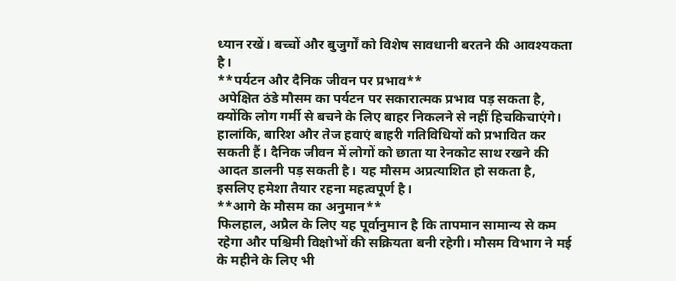ध्यान रखें। बच्चों और बुजुर्गों को विशेष सावधानी बरतने की आवश्यकता है।
**पर्यटन और दैनिक जीवन पर प्रभाव**
अपेक्षित ठंडे मौसम का पर्यटन पर सकारात्मक प्रभाव पड़ सकता है, क्योंकि लोग गर्मी से बचने के लिए बाहर निकलने से नहीं हिचकिचाएंगे। हालांकि, बारिश और तेज हवाएं बाहरी गतिविधियों को प्रभावित कर सकती हैं। दैनिक जीवन में लोगों को छाता या रेनकोट साथ रखने की आदत डालनी पड़ सकती है। यह मौसम अप्रत्याशित हो सकता है, इसलिए हमेशा तैयार रहना महत्वपूर्ण है।
**आगे के मौसम का अनुमान**
फिलहाल, अप्रैल के लिए यह पूर्वानुमान है कि तापमान सामान्य से कम रहेगा और पश्चिमी विक्षोभों की सक्रियता बनी रहेगी। मौसम विभाग ने मई के महीने के लिए भी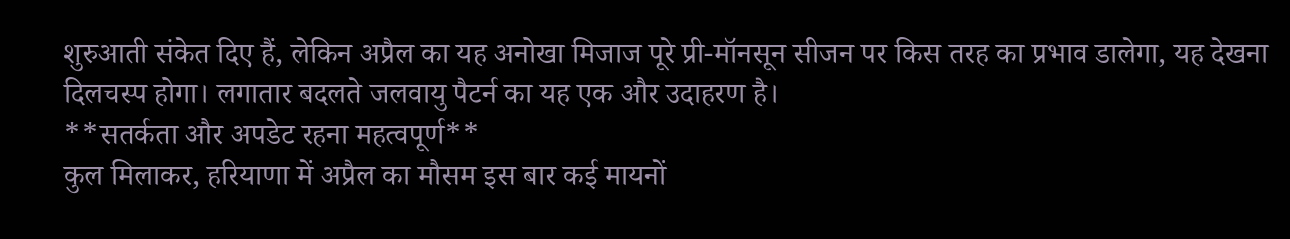शुरुआती संकेत दिए हैं, लेकिन अप्रैल का यह अनोखा मिजाज पूरे प्री-मॉनसून सीजन पर किस तरह का प्रभाव डालेगा, यह देखना दिलचस्प होगा। लगातार बदलते जलवायु पैटर्न का यह एक और उदाहरण है।
**सतर्कता और अपडेट रहना महत्वपूर्ण**
कुल मिलाकर, हरियाणा में अप्रैल का मौसम इस बार कई मायनों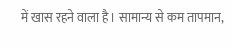में खास रहने वाला है। सामान्य से कम तापमान,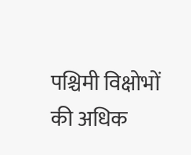पश्चिमी विक्षोभों की अधिक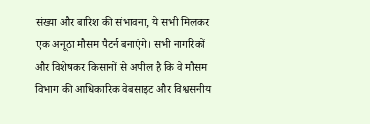संख्या और बारिश की संभावना, ये सभी मिलकर एक अनूठा मौसम पैटर्न बनाएंगे। सभी नागरिकों और विशेषकर किसानों से अपील है कि वे मौसम विभाग की आधिकारिक वेबसाइट और विश्वसनीय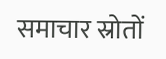समाचार स्रोतों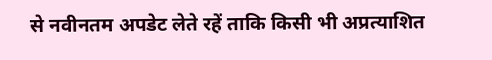से नवीनतम अपडेट लेते रहें ताकि किसी भी अप्रत्याशित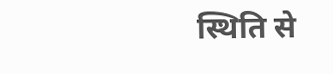स्थिति से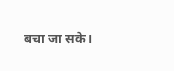बचा जा सके।